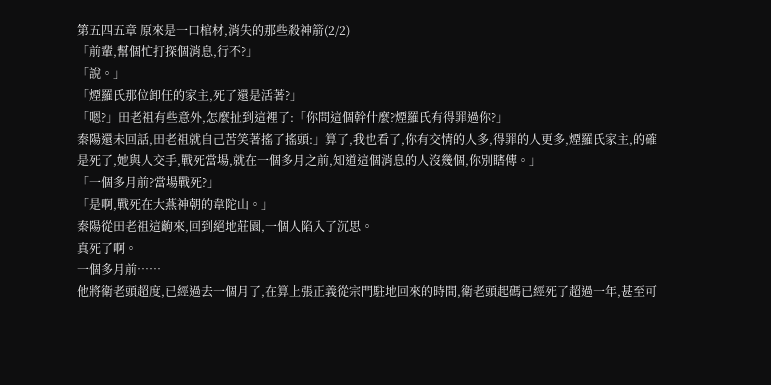第五四五章 原來是一口棺材,消失的那些殺神箭(2/2)
「前輩,幫個忙打探個消息,行不?」
「說。」
「煙羅氏那位卸任的家主,死了還是活著?」
「嗯?」田老祖有些意外,怎麼扯到這裡了:「你問這個幹什麼?煙羅氏有得罪過你?」
秦陽還未回話,田老祖就自己苦笑著搖了搖頭:」算了,我也看了,你有交情的人多,得罪的人更多,煙羅氏家主,的確是死了,她與人交手,戰死當場,就在一個多月之前,知道這個消息的人沒幾個,你別瞎傳。」
「一個多月前?當場戰死?」
「是啊,戰死在大燕神朝的韋陀山。」
秦陽從田老祖這齣來,回到絕地莊園,一個人陷入了沉思。
真死了啊。
一個多月前……
他將衛老頭超度,已經過去一個月了,在算上張正義從宗門駐地回來的時間,衛老頭起碼已經死了超過一年,甚至可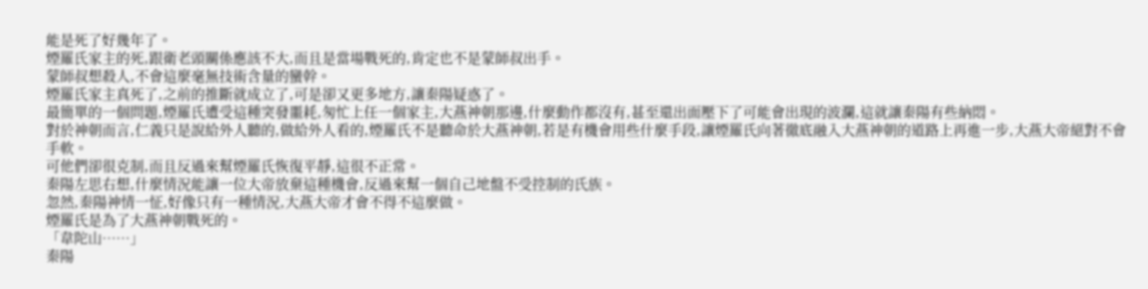能是死了好幾年了。
煙羅氏家主的死,跟衛老頭關係應該不大,而且是當場戰死的,肯定也不是蒙師叔出手。
蒙師叔想殺人,不會這麼毫無技術含量的蠻幹。
煙羅氏家主真死了,之前的推斷就成立了,可是卻又更多地方,讓秦陽疑惑了。
最簡單的一個問題,煙羅氏遭受這種突發噩耗,匆忙上任一個家主,大燕神朝那邊,什麼動作都沒有,甚至還出面壓下了可能會出現的波瀾,這就讓秦陽有些納悶。
對於神朝而言,仁義只是說給外人聽的,做給外人看的,煙羅氏不是聽命於大燕神朝,若是有機會用些什麼手段,讓煙羅氏向著徹底融入大燕神朝的道路上再進一步,大燕大帝絕對不會手軟。
可他們卻很克制,而且反過來幫煙羅氏恢復平靜,這很不正常。
秦陽左思右想,什麼情況能讓一位大帝放棄這種機會,反過來幫一個自己地盤不受控制的氏族。
忽然,秦陽神情一怔,好像只有一種情況,大燕大帝才會不得不這麼做。
煙羅氏是為了大燕神朝戰死的。
「韋陀山……」
秦陽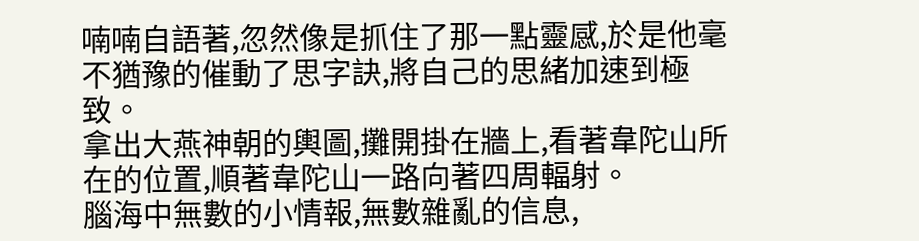喃喃自語著,忽然像是抓住了那一點靈感,於是他毫不猶豫的催動了思字訣,將自己的思緒加速到極致。
拿出大燕神朝的輿圖,攤開掛在牆上,看著韋陀山所在的位置,順著韋陀山一路向著四周輻射。
腦海中無數的小情報,無數雜亂的信息,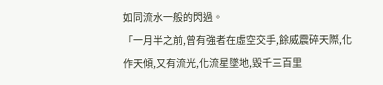如同流水一般的閃過。
「一月半之前,曾有強者在虛空交手,餘威震碎天際,化作天傾,又有流光,化流星墜地,毀千三百里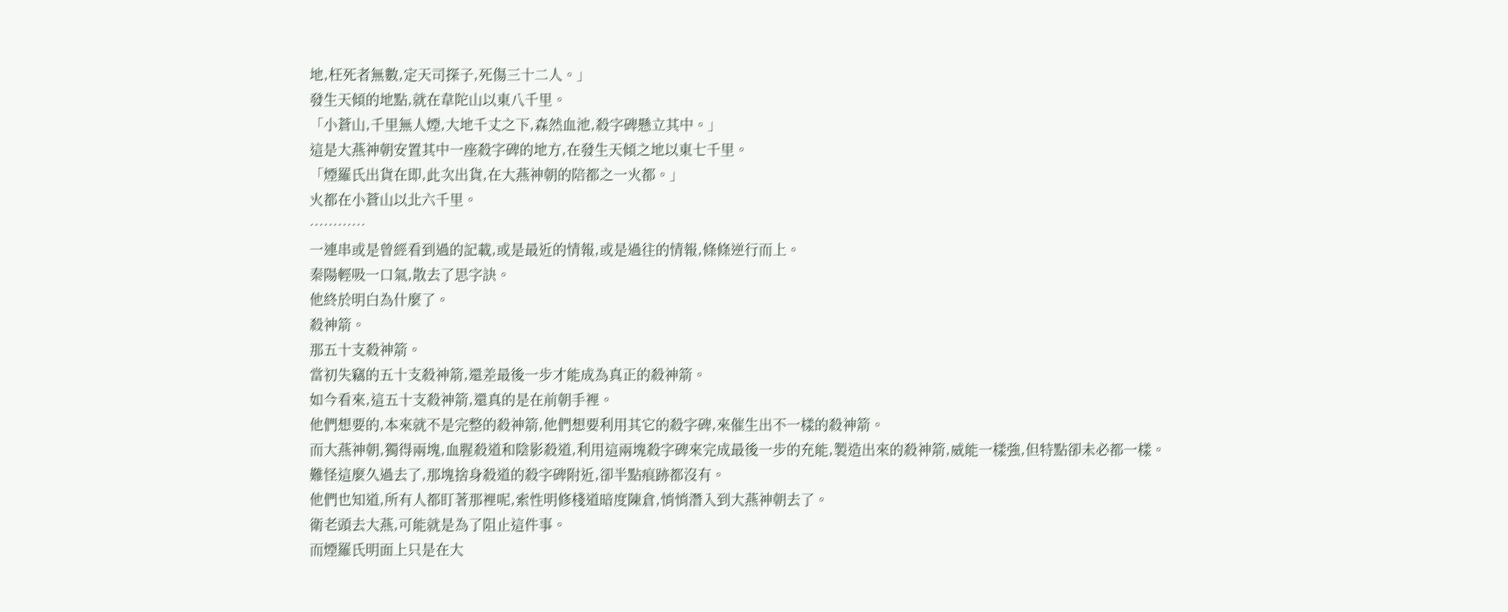地,枉死者無數,定天司探子,死傷三十二人。」
發生天傾的地點,就在韋陀山以東八千里。
「小蒼山,千里無人煙,大地千丈之下,森然血池,殺字碑懸立其中。」
這是大燕神朝安置其中一座殺字碑的地方,在發生天傾之地以東七千里。
「煙羅氏出貨在即,此次出貨,在大燕神朝的陪都之一火都。」
火都在小蒼山以北六千里。
…………
一連串或是曾經看到過的記載,或是最近的情報,或是過往的情報,條條逆行而上。
秦陽輕吸一口氣,散去了思字訣。
他終於明白為什麼了。
殺神箭。
那五十支殺神箭。
當初失竊的五十支殺神箭,還差最後一步才能成為真正的殺神箭。
如今看來,這五十支殺神箭,還真的是在前朝手裡。
他們想要的,本來就不是完整的殺神箭,他們想要利用其它的殺字碑,來催生出不一樣的殺神箭。
而大燕神朝,獨得兩塊,血腥殺道和陰影殺道,利用這兩塊殺字碑來完成最後一步的充能,製造出來的殺神箭,威能一樣強,但特點卻未必都一樣。
難怪這麼久過去了,那塊捨身殺道的殺字碑附近,卻半點痕跡都沒有。
他們也知道,所有人都盯著那裡呢,索性明修棧道暗度陳倉,悄悄潛入到大燕神朝去了。
衛老頭去大燕,可能就是為了阻止這件事。
而煙羅氏明面上只是在大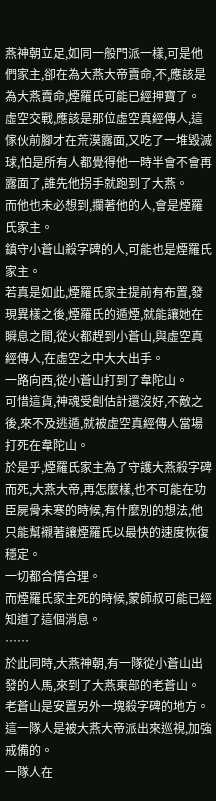燕神朝立足,如同一般門派一樣,可是他們家主,卻在為大燕大帝賣命,不,應該是為大燕賣命,煙羅氏可能已經押寶了。
虛空交戰,應該是那位虛空真經傳人,這傢伙前腳才在荒漠露面,又吃了一堆毀滅球,怕是所有人都覺得他一時半會不會再露面了,誰先他拐手就跑到了大燕。
而他也未必想到,攔著他的人,會是煙羅氏家主。
鎮守小蒼山殺字碑的人,可能也是煙羅氏家主。
若真是如此,煙羅氏家主提前有布置,發現異樣之後,煙羅氏的遁煙,就能讓她在瞬息之間,從火都趕到小蒼山,與虛空真經傳人,在虛空之中大大出手。
一路向西,從小蒼山打到了韋陀山。
可惜這貨,神魂受創估計還沒好,不敵之後,來不及逃遁,就被虛空真經傳人當場打死在韋陀山。
於是乎,煙羅氏家主為了守護大燕殺字碑而死,大燕大帝,再怎麼樣,也不可能在功臣屍骨未寒的時候,有什麼別的想法,他只能幫襯著讓煙羅氏以最快的速度恢復穩定。
一切都合情合理。
而煙羅氏家主死的時候,蒙師叔可能已經知道了這個消息。
……
於此同時,大燕神朝,有一隊從小蒼山出發的人馬,來到了大燕東部的老蒼山。
老蒼山是安置另外一塊殺字碑的地方。
這一隊人是被大燕大帝派出來巡視,加強戒備的。
一隊人在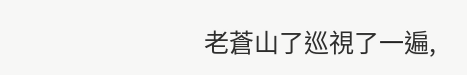老蒼山了巡視了一遍,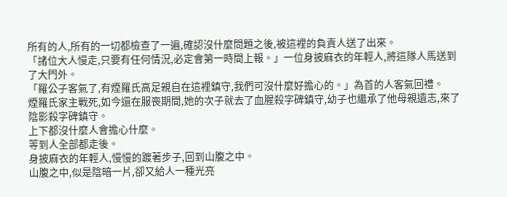所有的人,所有的一切都檢查了一遍,確認沒什麼問題之後,被這裡的負責人送了出來。
「諸位大人慢走,只要有任何情況,必定會第一時間上報。」一位身披麻衣的年輕人,將這隊人馬送到了大門外。
「羅公子客氣了,有煙羅氏高足親自在這裡鎮守,我們可沒什麼好擔心的。」為首的人客氣回禮。
煙羅氏家主戰死,如今還在服喪期間,她的次子就去了血腥殺字碑鎮守,幼子也繼承了他母親遺志,來了陰影殺字碑鎮守。
上下都沒什麼人會擔心什麼。
等到人全部都走後。
身披麻衣的年輕人,慢慢的踱著步子,回到山腹之中。
山腹之中,似是陰暗一片,卻又給人一種光亮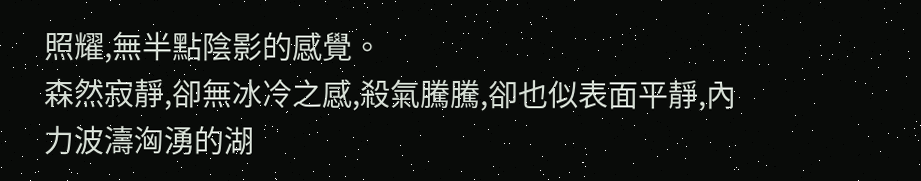照耀,無半點陰影的感覺。
森然寂靜,卻無冰冷之感,殺氣騰騰,卻也似表面平靜,內力波濤洶湧的湖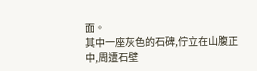面。
其中一座灰色的石碑,佇立在山腹正中,周遭石壁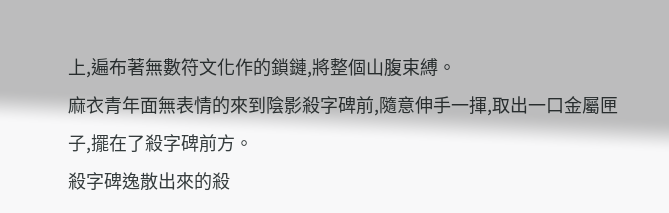上,遍布著無數符文化作的鎖鏈,將整個山腹束縛。
麻衣青年面無表情的來到陰影殺字碑前,隨意伸手一揮,取出一口金屬匣子,擺在了殺字碑前方。
殺字碑逸散出來的殺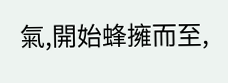氣,開始蜂擁而至,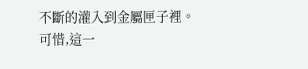不斷的灌入到金屬匣子裡。
可惜,這一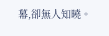幕,卻無人知曉。